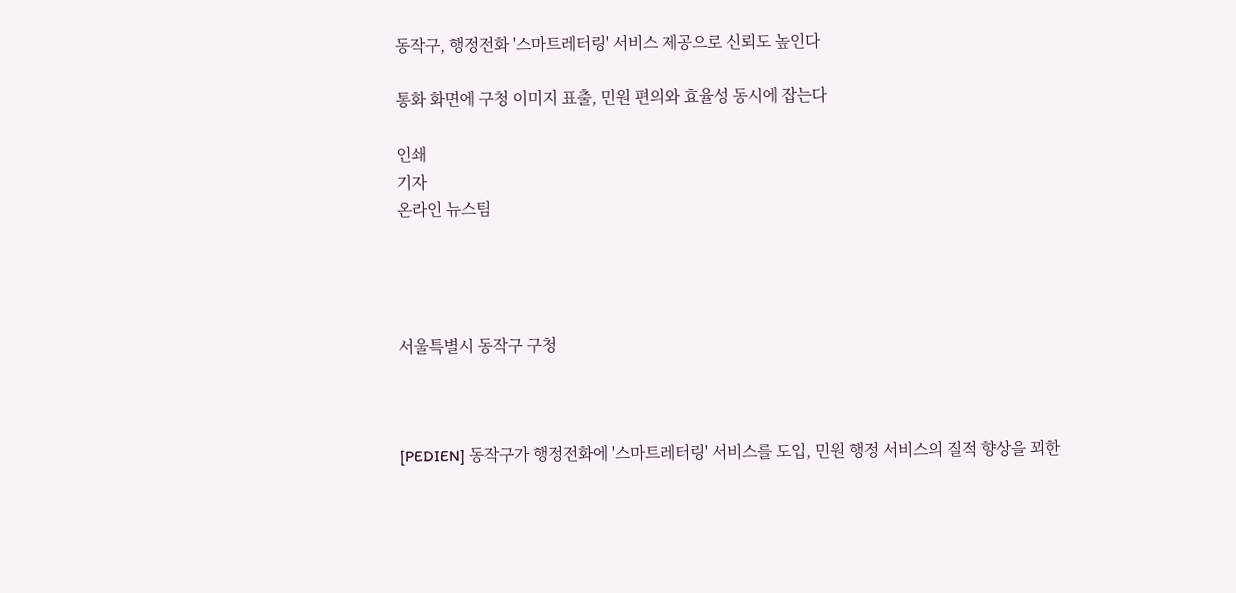동작구, 행정전화 '스마트레터링' 서비스 제공으로 신뢰도 높인다

통화 화면에 구청 이미지 표출, 민원 편의와 효율성 동시에 잡는다

인쇄
기자
온라인 뉴스팀




서울특별시 동작구 구청



[PEDIEN] 동작구가 행정전화에 '스마트레터링' 서비스를 도입, 민원 행정 서비스의 질적 향상을 꾀한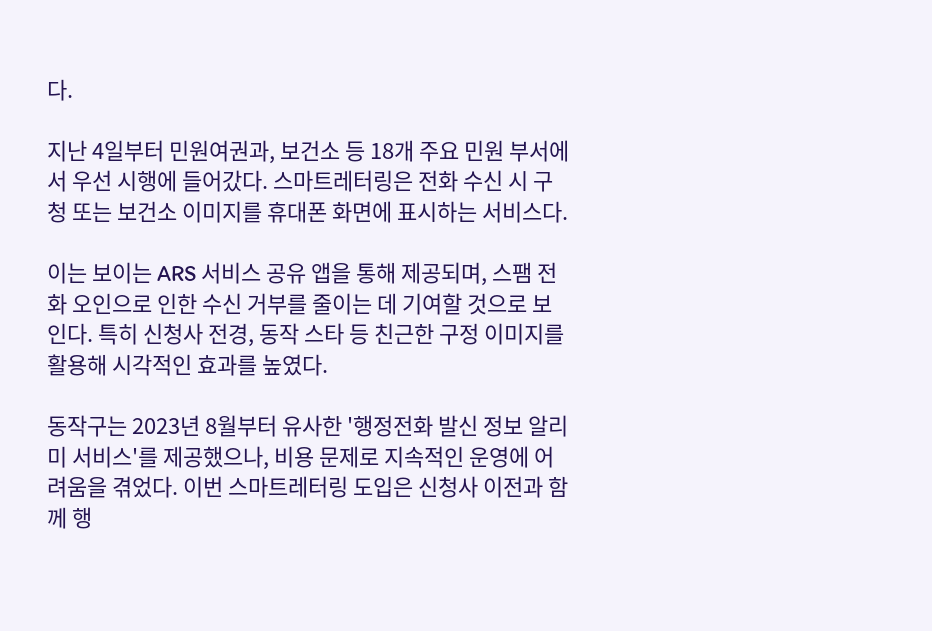다.

지난 4일부터 민원여권과, 보건소 등 18개 주요 민원 부서에서 우선 시행에 들어갔다. 스마트레터링은 전화 수신 시 구청 또는 보건소 이미지를 휴대폰 화면에 표시하는 서비스다.

이는 보이는 ARS 서비스 공유 앱을 통해 제공되며, 스팸 전화 오인으로 인한 수신 거부를 줄이는 데 기여할 것으로 보인다. 특히 신청사 전경, 동작 스타 등 친근한 구정 이미지를 활용해 시각적인 효과를 높였다.

동작구는 2023년 8월부터 유사한 '행정전화 발신 정보 알리미 서비스'를 제공했으나, 비용 문제로 지속적인 운영에 어려움을 겪었다. 이번 스마트레터링 도입은 신청사 이전과 함께 행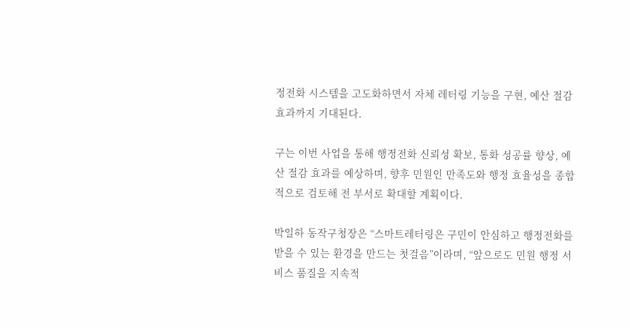정전화 시스템을 고도화하면서 자체 레터링 기능을 구현, 예산 절감 효과까지 기대된다.

구는 이번 사업을 통해 행정전화 신뢰성 확보, 통화 성공률 향상, 예산 절감 효과를 예상하며, 향후 민원인 만족도와 행정 효율성을 종합적으로 검토해 전 부서로 확대할 계획이다.

박일하 동작구청장은 “스마트레터링은 구민이 안심하고 행정전화를 받을 수 있는 환경을 만드는 첫걸음”이라며, “앞으로도 민원 행정 서비스 품질을 지속적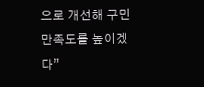으로 개선해 구민 만족도를 높이겠다”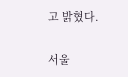고 밝혔다.

서울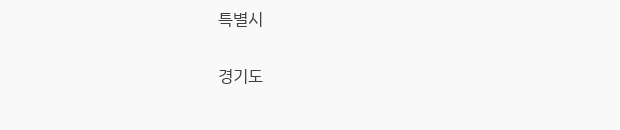특별시

경기도